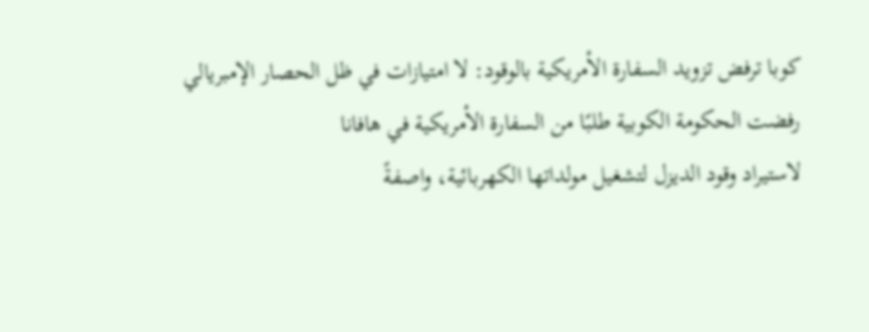كوبا ترفض تزويد السفارة الأمريكية بالوقود: لا امتيازات في ظل الحصار الإمبريالي
رفضت الحكومة الكوبية طلبًا من السفارة الأمريكية في هافانا
لاستيراد وقود الديزل لتشغيل مولداتها الكهربائية، واصفةً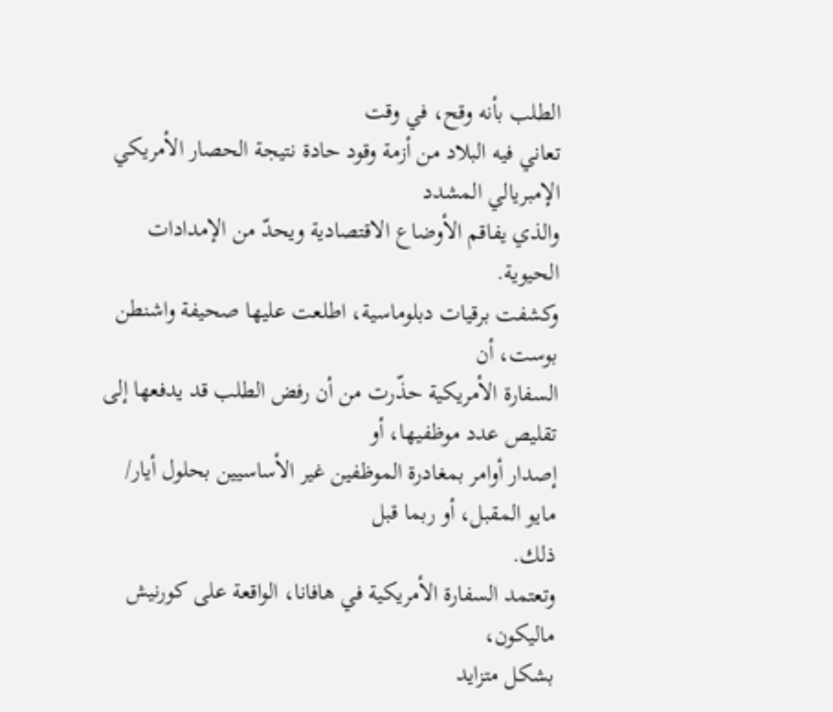الطلب بأنه وقح، في وقت
تعاني فيه البلاد من أزمة وقود حادة نتيجة الحصار الأمريكي الإمبريالي المشدد
والذي يفاقم الأوضاع الاقتصادية ويحدّ من الإمدادات الحيوية.
وكشفت برقيات دبلوماسية، اطلعت عليها صحيفة واشنطن بوست، أن
السفارة الأمريكية حذّرت من أن رفض الطلب قد يدفعها إلى تقليص عدد موظفيها، أو
إصدار أوامر بمغادرة الموظفين غير الأساسيين بحلول أيار/ مايو المقبل، أو ربما قبل
ذلك.
وتعتمد السفارة الأمريكية في هافانا، الواقعة على كورنيش ماليكون،
بشكل متزايد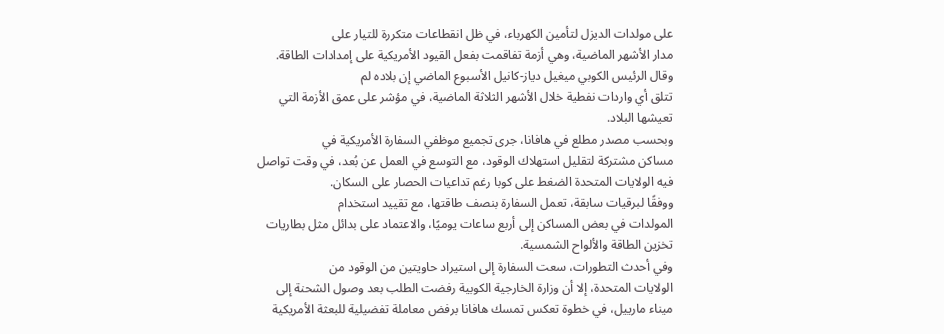على مولدات الديزل لتأمين الكهرباء، في ظل انقطاعات متكررة للتيار على
مدار الأشهر الماضية، وهي أزمة تفاقمت بفعل القيود الأمريكية على إمدادات الطاقة.
وقال الرئيس الكوبي ميغيل دياز-كانيل الأسبوع الماضي إن بلاده لم
تتلق أي واردات نفطية خلال الأشهر الثلاثة الماضية، في مؤشر على عمق الأزمة التي
تعيشها البلاد.
وبحسب مصدر مطلع في هافانا، جرى تجميع موظفي السفارة الأمريكية في
مساكن مشتركة لتقليل استهلاك الوقود، مع التوسع في العمل عن بُعد، في وقت تواصل
فيه الولايات المتحدة الضغط على كوبا رغم تداعيات الحصار على السكان.
ووفقًا لبرقيات سابقة، تعمل السفارة بنصف طاقتها، مع تقييد استخدام
المولدات في بعض المساكن إلى أربع ساعات يوميًا، والاعتماد على بدائل مثل بطاريات
تخزين الطاقة والألواح الشمسية.
وفي أحدث التطورات، سعت السفارة إلى استيراد حاويتين من الوقود من
الولايات المتحدة، إلا أن وزارة الخارجية الكوبية رفضت الطلب بعد وصول الشحنة إلى
ميناء مارييل، في خطوة تعكس تمسك هافانا برفض معاملة تفضيلية للبعثة الأمريكية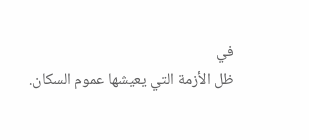في
ظل الأزمة التي يعيشها عموم السكان.